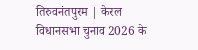तिरुवनंतपुरम | केरल विधानसभा चुनाव 2026 के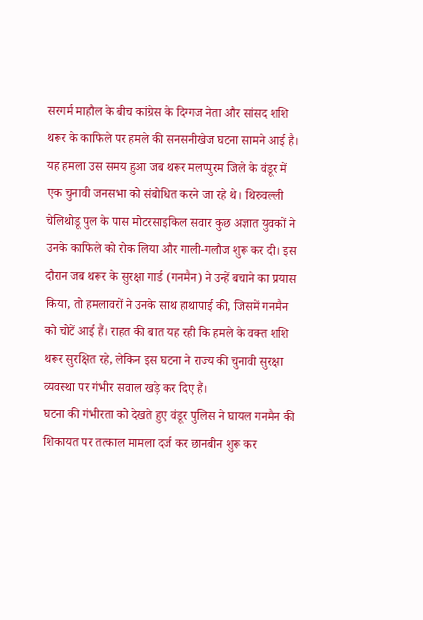सरगर्म माहौल के बीच कांग्रेस के दिग्गज नेता और सांसद शशि थरूर के काफिले पर हमले की सनसनीखेज घटना सामने आई है। यह हमला उस समय हुआ जब थरूर मलप्पुरम जिले के वंडूर में एक चुनावी जनसभा को संबोधित करने जा रहे थे। थिरुवल्ली चेलिथोडू पुल के पास मोटरसाइकिल सवार कुछ अज्ञात युवकों ने उनके काफिले को रोक लिया और गाली-गलौज शुरू कर दी। इस दौरान जब थरूर के सुरक्षा गार्ड (गनमैन) ने उन्हें बचाने का प्रयास किया, तो हमलावरों ने उनके साथ हाथापाई की, जिसमें गनमैन को चोटें आई हैं। राहत की बात यह रही कि हमले के वक्त शशि थरूर सुरक्षित रहे, लेकिन इस घटना ने राज्य की चुनावी सुरक्षा व्यवस्था पर गंभीर सवाल खड़े कर दिए हैं।
घटना की गंभीरता को देखते हुए वंडूर पुलिस ने घायल गनमैन की शिकायत पर तत्काल मामला दर्ज कर छानबीन शुरू कर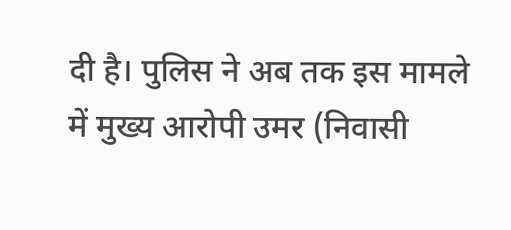दी है। पुलिस ने अब तक इस मामले में मुख्य आरोपी उमर (निवासी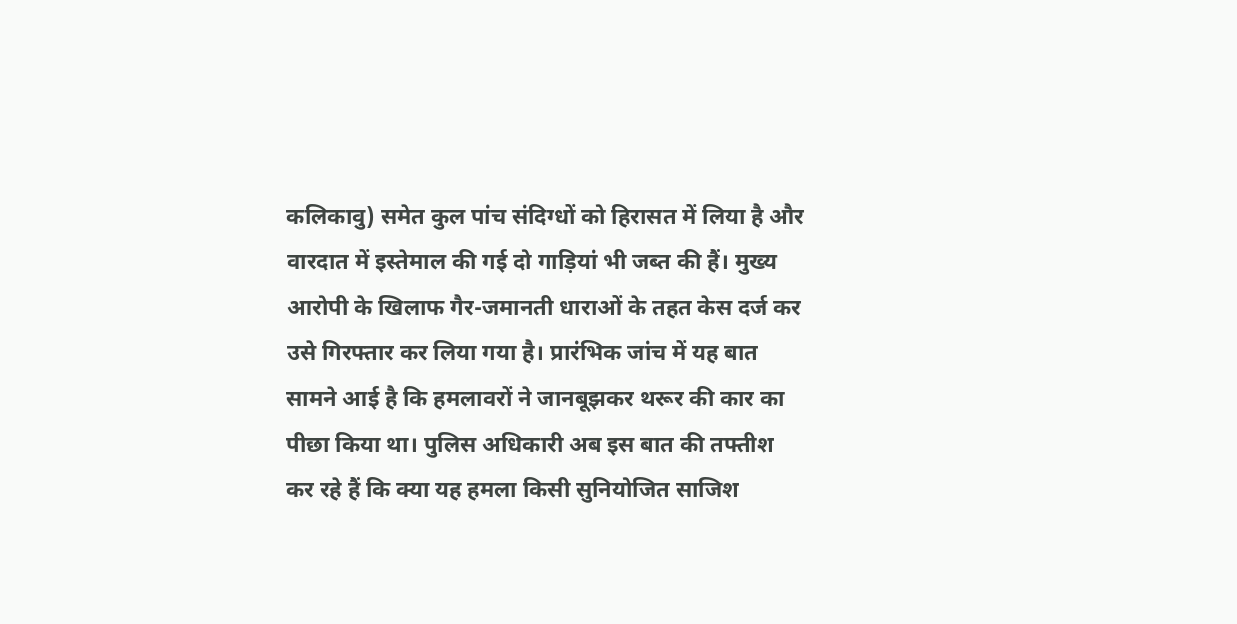कलिकावु) समेत कुल पांच संदिग्धों को हिरासत में लिया है और वारदात में इस्तेमाल की गई दो गाड़ियां भी जब्त की हैं। मुख्य आरोपी के खिलाफ गैर-जमानती धाराओं के तहत केस दर्ज कर उसे गिरफ्तार कर लिया गया है। प्रारंभिक जांच में यह बात सामने आई है कि हमलावरों ने जानबूझकर थरूर की कार का पीछा किया था। पुलिस अधिकारी अब इस बात की तफ्तीश कर रहे हैं कि क्या यह हमला किसी सुनियोजित साजिश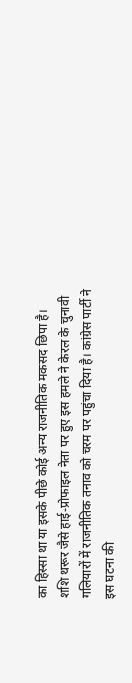का हिस्सा था या इसके पीछे कोई अन्य राजनीतिक मकसद छिपा है।
शशि थरूर जैसे हाई-प्रोफाइल नेता पर हुए इस हमले ने केरल के चुनावी गलियारों में राजनीतिक तनाव को चरम पर पहुंचा दिया है। कांग्रेस पार्टी ने इस घटना की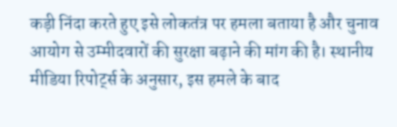कड़ी निंदा करते हुए इसे लोकतंत्र पर हमला बताया है और चुनाव आयोग से उम्मीदवारों की सुरक्षा बढ़ाने की मांग की है। स्थानीय मीडिया रिपोर्ट्स के अनुसार, इस हमले के बाद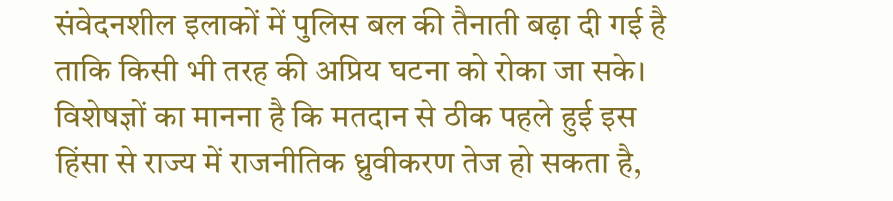संवेदनशील इलाकों में पुलिस बल की तैनाती बढ़ा दी गई है ताकि किसी भी तरह की अप्रिय घटना को रोका जा सके। विशेषज्ञों का मानना है कि मतदान से ठीक पहले हुई इस हिंसा से राज्य में राजनीतिक ध्रुवीकरण तेज हो सकता है,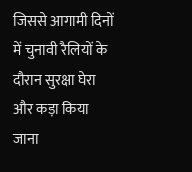जिससे आगामी दिनों में चुनावी रैलियों के दौरान सुरक्षा घेरा और कड़ा किया जाना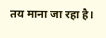तय माना जा रहा है।